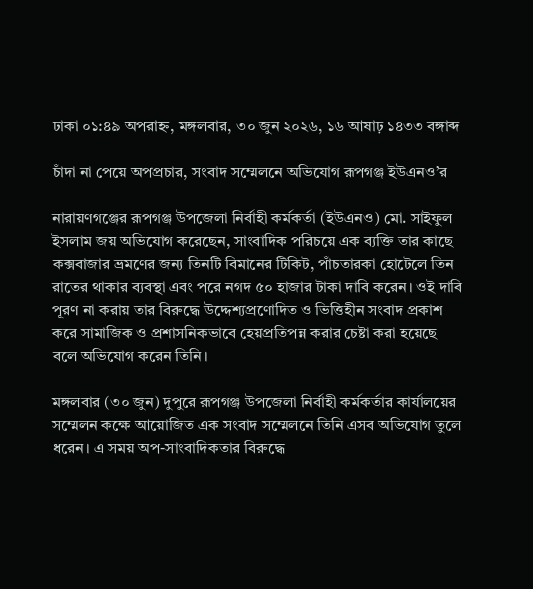ঢাকা ০১:৪৯ অপরাহ্ন, মঙ্গলবার, ৩০ জুন ২০২৬, ১৬ আষাঢ় ১৪৩৩ বঙ্গাব্দ

চাঁদা না পেয়ে অপপ্রচার, সংবাদ সম্মেলনে অভিযোগ রূপগঞ্জ ইউএনও’র

নারায়ণগঞ্জের রূপগঞ্জ উপজেলা নির্বাহী কর্মকর্তা (ইউএনও) মো. সাইফুল ইসলাম জয় অভিযোগ করেছেন, সাংবাদিক পরিচয়ে এক ব্যক্তি তার কাছে কক্সবাজার ভ্রমণের জন্য তিনটি বিমানের টিকিট, পাঁচতারকা হোটেলে তিন রাতের থাকার ব্যবস্থা এবং পরে নগদ ৫০ হাজার টাকা দাবি করেন। ওই দাবি পূরণ না করায় তার বিরুদ্ধে উদ্দেশ্যপ্রণোদিত ও ভিত্তিহীন সংবাদ প্রকাশ করে সামাজিক ও প্রশাসনিকভাবে হেয়প্রতিপন্ন করার চেষ্টা করা হয়েছে বলে অভিযোগ করেন তিনি।

মঙ্গলবার (৩০ জুন) দুপুরে রূপগঞ্জ উপজেলা নির্বাহী কর্মকর্তার কার্যালয়ের সম্মেলন কক্ষে আয়োজিত এক সংবাদ সম্মেলনে তিনি এসব অভিযোগ তুলে ধরেন। এ সময় অপ-সাংবাদিকতার বিরুদ্ধে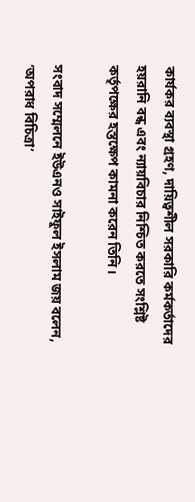কার্যকর ব্যবস্থা গ্রহণ, দায়িত্বশীল সরকারি কর্মকর্তাদের হয়রানি বন্ধ এবং ন্যায়বিচার নিশ্চিত করতে সংশ্লিষ্ট কর্তৃপক্ষের হস্তক্ষেপ কামনা করেন তিনি।

সংবাদ সম্মেলনে ইউএনও সাইফুল ইসলাম জয় বলেন, ‘অপরাধ বিচিত্রা’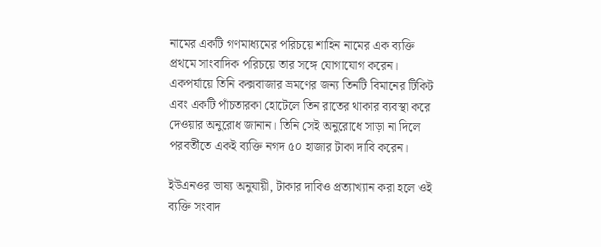নামের একটি গণমাধ্যমের পরিচয়ে শাহিন নামের এক ব্যক্তি প্রথমে সাংবাদিক পরিচয়ে তার সঙ্গে যোগাযোগ করেন। একপর্যায়ে তিনি কক্সবাজার ভ্রমণের জন্য তিনটি বিমানের টিকিট এবং একটি পাঁচতারকা হোটেলে তিন রাতের থাকার ব্যবস্থা করে দেওয়ার অনুরোধ জানান। তিনি সেই অনুরোধে সাড়া না দিলে পরবর্তীতে একই ব্যক্তি নগদ ৫০ হাজার টাকা দাবি করেন।

ইউএনওর ভাষ্য অনুযায়ী, টাকার দাবিও প্রত্যাখ্যান করা হলে ওই ব্যক্তি সংবাদ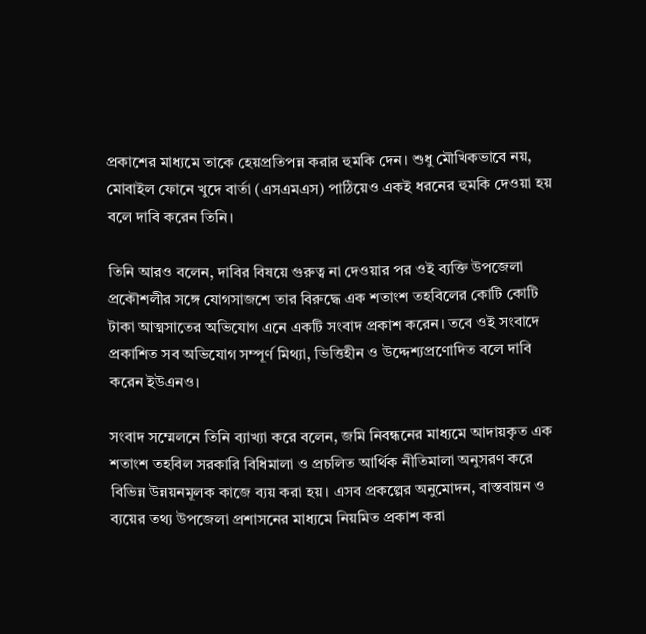প্রকাশের মাধ্যমে তাকে হেয়প্রতিপন্ন করার হুমকি দেন। শুধু মৌখিকভাবে নয়, মোবাইল ফোনে খুদে বার্তা (এসএমএস) পাঠিয়েও একই ধরনের হুমকি দেওয়া হয় বলে দাবি করেন তিনি।

তিনি আরও বলেন, দাবির বিষয়ে গুরুত্ব না দেওয়ার পর ওই ব্যক্তি উপজেলা প্রকৌশলীর সঙ্গে যোগসাজশে তার বিরুদ্ধে এক শতাংশ তহবিলের কোটি কোটি টাকা আত্মসাতের অভিযোগ এনে একটি সংবাদ প্রকাশ করেন। তবে ওই সংবাদে প্রকাশিত সব অভিযোগ সম্পূর্ণ মিথ্যা, ভিত্তিহীন ও উদ্দেশ্যপ্রণোদিত বলে দাবি করেন ইউএনও।

সংবাদ সম্মেলনে তিনি ব্যাখ্যা করে বলেন, জমি নিবন্ধনের মাধ্যমে আদায়কৃত এক শতাংশ তহবিল সরকারি বিধিমালা ও প্রচলিত আর্থিক নীতিমালা অনুসরণ করে বিভিন্ন উন্নয়নমূলক কাজে ব্যয় করা হয়। এসব প্রকল্পের অনুমোদন, বাস্তবায়ন ও ব্যয়ের তথ্য উপজেলা প্রশাসনের মাধ্যমে নিয়মিত প্রকাশ করা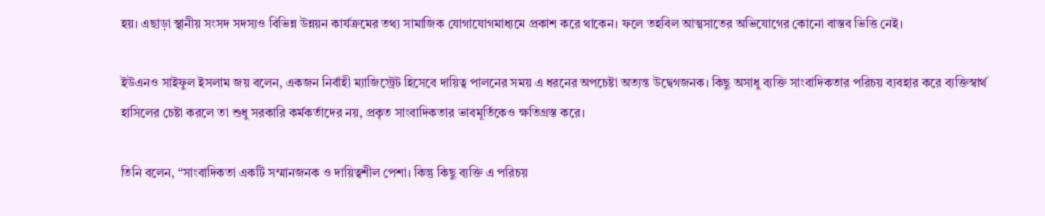হয়। এছাড়া স্থানীয় সংসদ সদস্যও বিভিন্ন উন্নয়ন কার্যক্রমের তথ্য সামাজিক যোগাযোগমাধ্যমে প্রকাশ করে থাকেন। ফলে তহবিল আত্মসাতের অভিযোগের কোনো বাস্তব ভিত্তি নেই।

ইউএনও সাইফুল ইসলাম জয় বলেন, একজন নির্বাহী ম্যাজিস্ট্রেট হিসেবে দায়িত্ব পালনের সময় এ ধরনের অপচেষ্টা অত্যন্ত উদ্বেগজনক। কিছু অসাধু ব্যক্তি সাংবাদিকতার পরিচয় ব্যবহার করে ব্যক্তিস্বার্থ হাসিলের চেষ্টা করলে তা শুধু সরকারি কর্মকর্তাদের নয়, প্রকৃত সাংবাদিকতার ভাবমূর্তিকেও ক্ষতিগ্রস্ত করে।

তিনি বলেন, “সাংবাদিকতা একটি সম্মানজনক ও দায়িত্বশীল পেশা। কিন্তু কিছু ব্যক্তি এ পরিচয়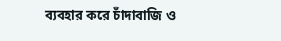ব্যবহার করে চাঁদাবাজি ও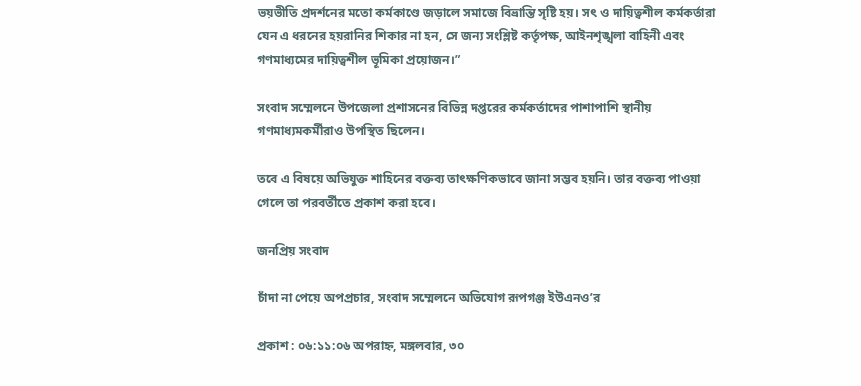ভয়ভীতি প্রদর্শনের মতো কর্মকাণ্ডে জড়ালে সমাজে বিভ্রান্তি সৃষ্টি হয়। সৎ ও দায়িত্বশীল কর্মকর্তারা যেন এ ধরনের হয়রানির শিকার না হন, সে জন্য সংশ্লিষ্ট কর্তৃপক্ষ, আইনশৃঙ্খলা বাহিনী এবং গণমাধ্যমের দায়িত্বশীল ভূমিকা প্রয়োজন।”

সংবাদ সম্মেলনে উপজেলা প্রশাসনের বিভিন্ন দপ্তরের কর্মকর্তাদের পাশাপাশি স্থানীয় গণমাধ্যমকর্মীরাও উপস্থিত ছিলেন।

তবে এ বিষয়ে অভিযুক্ত শাহিনের বক্তব্য তাৎক্ষণিকভাবে জানা সম্ভব হয়নি। তার বক্তব্য পাওয়া গেলে তা পরবর্তীতে প্রকাশ করা হবে।

জনপ্রিয় সংবাদ

চাঁদা না পেয়ে অপপ্রচার, সংবাদ সম্মেলনে অভিযোগ রূপগঞ্জ ইউএনও’র

প্রকাশ : ০৬:১১:০৬ অপরাহ্ন, মঙ্গলবার, ৩০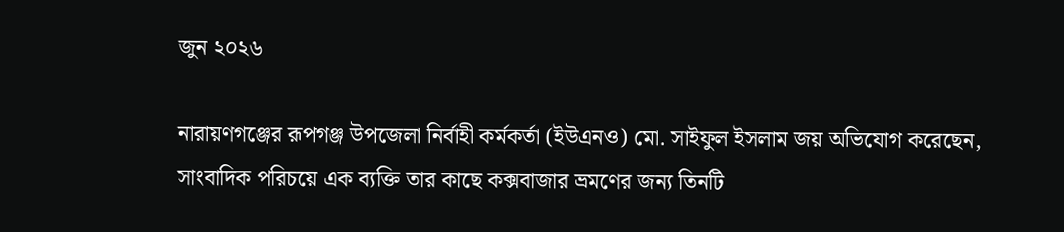জুন ২০২৬

নারায়ণগঞ্জের রূপগঞ্জ উপজেলা নির্বাহী কর্মকর্তা (ইউএনও) মো. সাইফুল ইসলাম জয় অভিযোগ করেছেন, সাংবাদিক পরিচয়ে এক ব্যক্তি তার কাছে কক্সবাজার ভ্রমণের জন্য তিনটি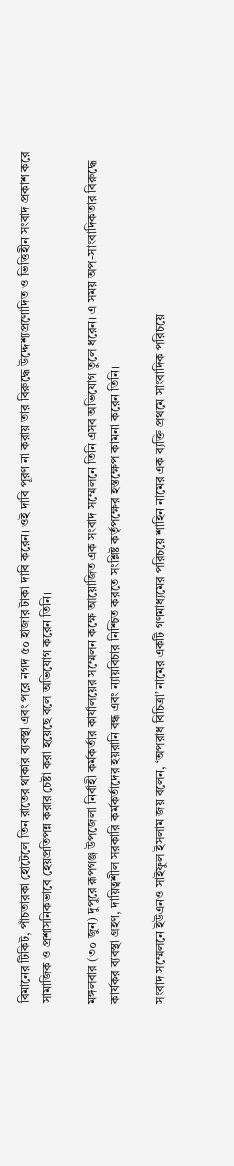বিমানের টিকিট, পাঁচতারকা হোটেলে তিন রাতের থাকার ব্যবস্থা এবং পরে নগদ ৫০ হাজার টাকা দাবি করেন। ওই দাবি পূরণ না করায় তার বিরুদ্ধে উদ্দেশ্যপ্রণোদিত ও ভিত্তিহীন সংবাদ প্রকাশ করে সামাজিক ও প্রশাসনিকভাবে হেয়প্রতিপন্ন করার চেষ্টা করা হয়েছে বলে অভিযোগ করেন তিনি।

মঙ্গলবার (৩০ জুন) দুপুরে রূপগঞ্জ উপজেলা নির্বাহী কর্মকর্তার কার্যালয়ের সম্মেলন কক্ষে আয়োজিত এক সংবাদ সম্মেলনে তিনি এসব অভিযোগ তুলে ধরেন। এ সময় অপ-সাংবাদিকতার বিরুদ্ধে কার্যকর ব্যবস্থা গ্রহণ, দায়িত্বশীল সরকারি কর্মকর্তাদের হয়রানি বন্ধ এবং ন্যায়বিচার নিশ্চিত করতে সংশ্লিষ্ট কর্তৃপক্ষের হস্তক্ষেপ কামনা করেন তিনি।

সংবাদ সম্মেলনে ইউএনও সাইফুল ইসলাম জয় বলেন, ‘অপরাধ বিচিত্রা’ নামের একটি গণমাধ্যমের পরিচয়ে শাহিন নামের এক ব্যক্তি প্রথমে সাংবাদিক পরিচয়ে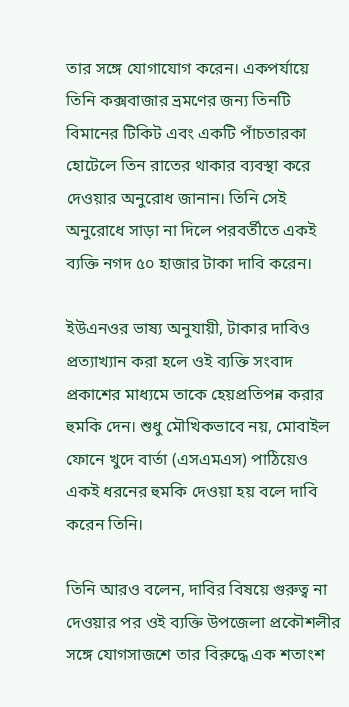তার সঙ্গে যোগাযোগ করেন। একপর্যায়ে তিনি কক্সবাজার ভ্রমণের জন্য তিনটি বিমানের টিকিট এবং একটি পাঁচতারকা হোটেলে তিন রাতের থাকার ব্যবস্থা করে দেওয়ার অনুরোধ জানান। তিনি সেই অনুরোধে সাড়া না দিলে পরবর্তীতে একই ব্যক্তি নগদ ৫০ হাজার টাকা দাবি করেন।

ইউএনওর ভাষ্য অনুযায়ী, টাকার দাবিও প্রত্যাখ্যান করা হলে ওই ব্যক্তি সংবাদ প্রকাশের মাধ্যমে তাকে হেয়প্রতিপন্ন করার হুমকি দেন। শুধু মৌখিকভাবে নয়, মোবাইল ফোনে খুদে বার্তা (এসএমএস) পাঠিয়েও একই ধরনের হুমকি দেওয়া হয় বলে দাবি করেন তিনি।

তিনি আরও বলেন, দাবির বিষয়ে গুরুত্ব না দেওয়ার পর ওই ব্যক্তি উপজেলা প্রকৌশলীর সঙ্গে যোগসাজশে তার বিরুদ্ধে এক শতাংশ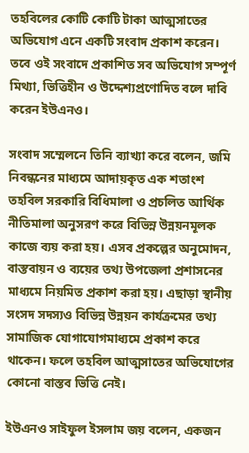তহবিলের কোটি কোটি টাকা আত্মসাতের অভিযোগ এনে একটি সংবাদ প্রকাশ করেন। তবে ওই সংবাদে প্রকাশিত সব অভিযোগ সম্পূর্ণ মিথ্যা, ভিত্তিহীন ও উদ্দেশ্যপ্রণোদিত বলে দাবি করেন ইউএনও।

সংবাদ সম্মেলনে তিনি ব্যাখ্যা করে বলেন, জমি নিবন্ধনের মাধ্যমে আদায়কৃত এক শতাংশ তহবিল সরকারি বিধিমালা ও প্রচলিত আর্থিক নীতিমালা অনুসরণ করে বিভিন্ন উন্নয়নমূলক কাজে ব্যয় করা হয়। এসব প্রকল্পের অনুমোদন, বাস্তবায়ন ও ব্যয়ের তথ্য উপজেলা প্রশাসনের মাধ্যমে নিয়মিত প্রকাশ করা হয়। এছাড়া স্থানীয় সংসদ সদস্যও বিভিন্ন উন্নয়ন কার্যক্রমের তথ্য সামাজিক যোগাযোগমাধ্যমে প্রকাশ করে থাকেন। ফলে তহবিল আত্মসাতের অভিযোগের কোনো বাস্তব ভিত্তি নেই।

ইউএনও সাইফুল ইসলাম জয় বলেন, একজন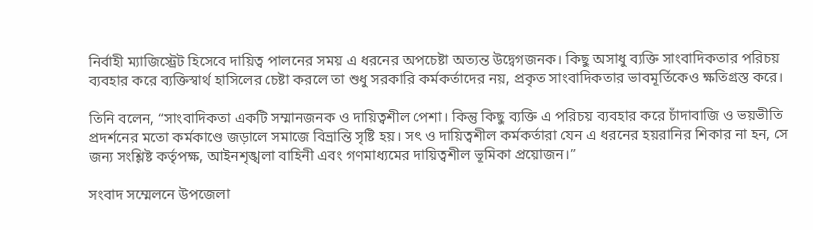নির্বাহী ম্যাজিস্ট্রেট হিসেবে দায়িত্ব পালনের সময় এ ধরনের অপচেষ্টা অত্যন্ত উদ্বেগজনক। কিছু অসাধু ব্যক্তি সাংবাদিকতার পরিচয় ব্যবহার করে ব্যক্তিস্বার্থ হাসিলের চেষ্টা করলে তা শুধু সরকারি কর্মকর্তাদের নয়, প্রকৃত সাংবাদিকতার ভাবমূর্তিকেও ক্ষতিগ্রস্ত করে।

তিনি বলেন, “সাংবাদিকতা একটি সম্মানজনক ও দায়িত্বশীল পেশা। কিন্তু কিছু ব্যক্তি এ পরিচয় ব্যবহার করে চাঁদাবাজি ও ভয়ভীতি প্রদর্শনের মতো কর্মকাণ্ডে জড়ালে সমাজে বিভ্রান্তি সৃষ্টি হয়। সৎ ও দায়িত্বশীল কর্মকর্তারা যেন এ ধরনের হয়রানির শিকার না হন, সে জন্য সংশ্লিষ্ট কর্তৃপক্ষ, আইনশৃঙ্খলা বাহিনী এবং গণমাধ্যমের দায়িত্বশীল ভূমিকা প্রয়োজন।”

সংবাদ সম্মেলনে উপজেলা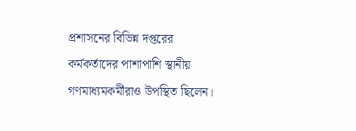প্রশাসনের বিভিন্ন দপ্তরের কর্মকর্তাদের পাশাপাশি স্থানীয় গণমাধ্যমকর্মীরাও উপস্থিত ছিলেন।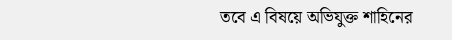তবে এ বিষয়ে অভিযুক্ত শাহিনের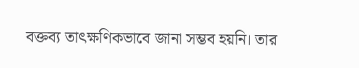বক্তব্য তাৎক্ষণিকভাবে জানা সম্ভব হয়নি। তার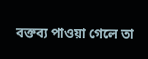বক্তব্য পাওয়া গেলে তা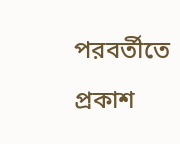পরবর্তীতে প্রকাশ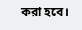করা হবে।